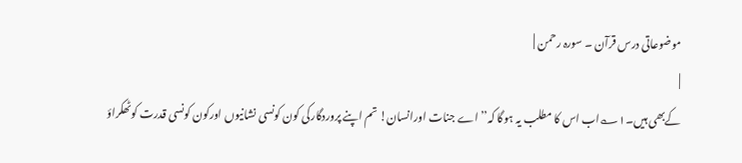موضوعاتی درس قرآن ۔ سورہ رحمن |
|
کےبھی ہیں۔۱؎اب اس کا مطلب یہ ہوگا کہ’’اے جنات اورانسان! تم اپنے پروردگارکی کون کونسی نشانیوں اورکون کونسی قدرت کوٹھکراؤ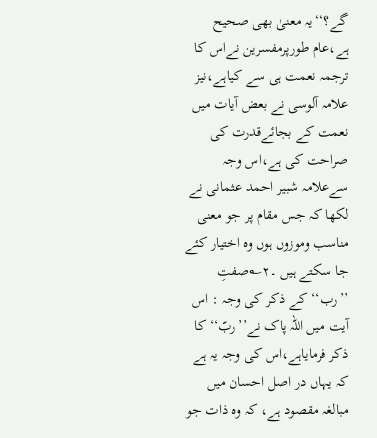گے؟‘‘یہ معنیٰ بھی صحیح ہے،عام طورپرمفسرین نےاس کا ترجمہ نعمت ہی سے کیاہے،نیز علامہ آلوسی نے بعض آیات میں نعمت کے بجائےقدرت کی صراحت کی ہے،اس وجہ سےعلامہ شبیر احمد عثمانی نے لکھا کہ جس مقام پر جو معنی مناسب وموزوں ہوں وہ اختیار کئے جا سکتے ہیں ۔۲؎صفتِ ’’رب‘‘ کے ذکر کی وجہ : اس آیت میں اللہ پاک نے’’ربّ‘‘ کا ذکر فرمایاہے،اس کی وجہ یہ ہے کہ یہاں در اصل احسان میں مبالغہ مقصود ہے، کہ وہ ذات جو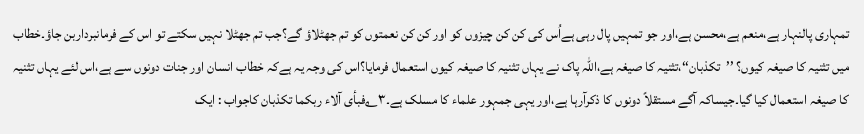تمہاری پالنہار ہے،منعم ہے،محسن ہے،اور جو تمہیں پال رہی ہےاُس کی کن کن چیزوں کو اور کن کن نعمتوں کو تم جھٹلاؤ گے؟جب تم جھٹلا نہیں سکتے تو اس کے فرمانبرداربن جاؤ۔خطاب میں تثنیہ کا صیغہ کیوں؟ ’’تکذبان‘‘،تثنیہ کا صیغہ ہے،اللہ پاک نے یہاں تثنیہ کا صیغہ کیوں استعمال فرمایا؟اس کی وجہ یہ ہےکہ خطاب انسان اور جنات دونوں سے ہے،اس لئے یہاں تثنیہ کا صیغہ استعمال کیا گیا۔جیساکہ آگے مستقلاً دونوں کا ذکرآرہا ہے،اور یہی جمہور علماء کا مسلک ہے۔۳؎فبأی آلاء ربكما تكذبان کاجواب : ایک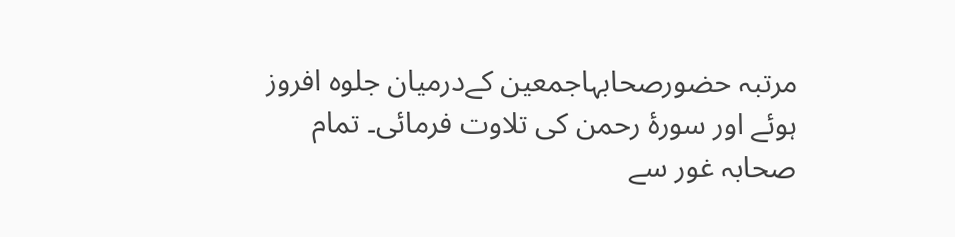مرتبہ حضورصحابہاجمعین کےدرمیان جلوہ افروز ہوئے اور سورۂ رحمن کی تلاوت فرمائی۔ تمام صحابہ غور سے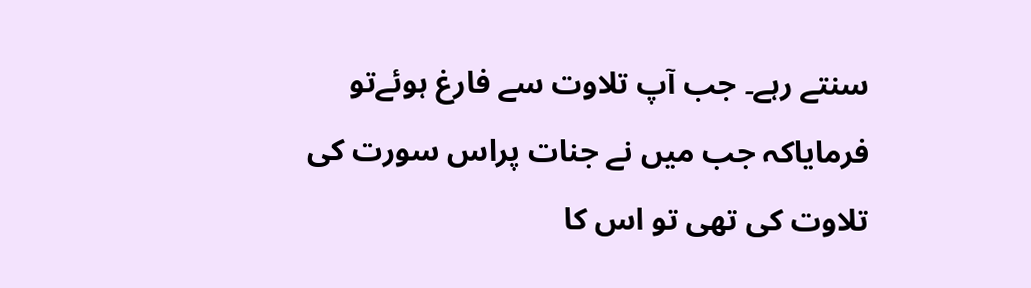سنتے رہے۔ جب آپ تلاوت سے فارغ ہوئےتو فرمایاکہ جب میں نے جنات پراس سورت کی تلاوت کی تھی تو اس کا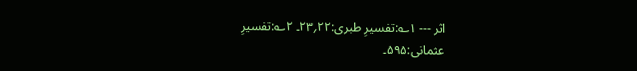اثر --- ۱؎:تفسیرِ طبری:۲۲؍۲۳۔ ۲؎:تفسیرِ عثمانی:۵۹۵۔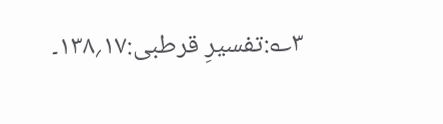۳؎:تفسیرِ قرطبی:۱۷؍۱۳۸۔